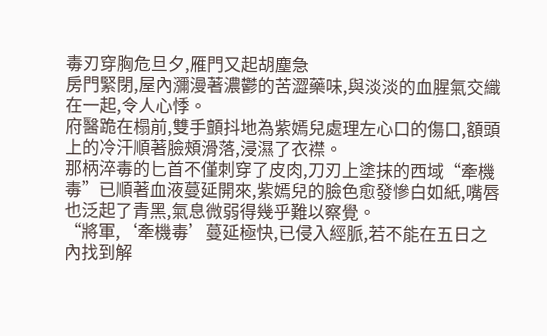毒刃穿胸危旦夕,雁門又起胡塵急
房門緊閉,屋內瀰漫著濃鬱的苦澀藥味,與淡淡的血腥氣交織在一起,令人心悸。
府醫跪在榻前,雙手顫抖地為紫嫣兒處理左心口的傷口,額頭上的冷汗順著臉頰滑落,浸濕了衣襟。
那柄淬毒的匕首不僅刺穿了皮肉,刀刃上塗抹的西域“牽機毒”已順著血液蔓延開來,紫嫣兒的臉色愈發慘白如紙,嘴唇也泛起了青黑,氣息微弱得幾乎難以察覺。
“將軍,‘牽機毒’蔓延極快,已侵入經脈,若不能在五日之內找到解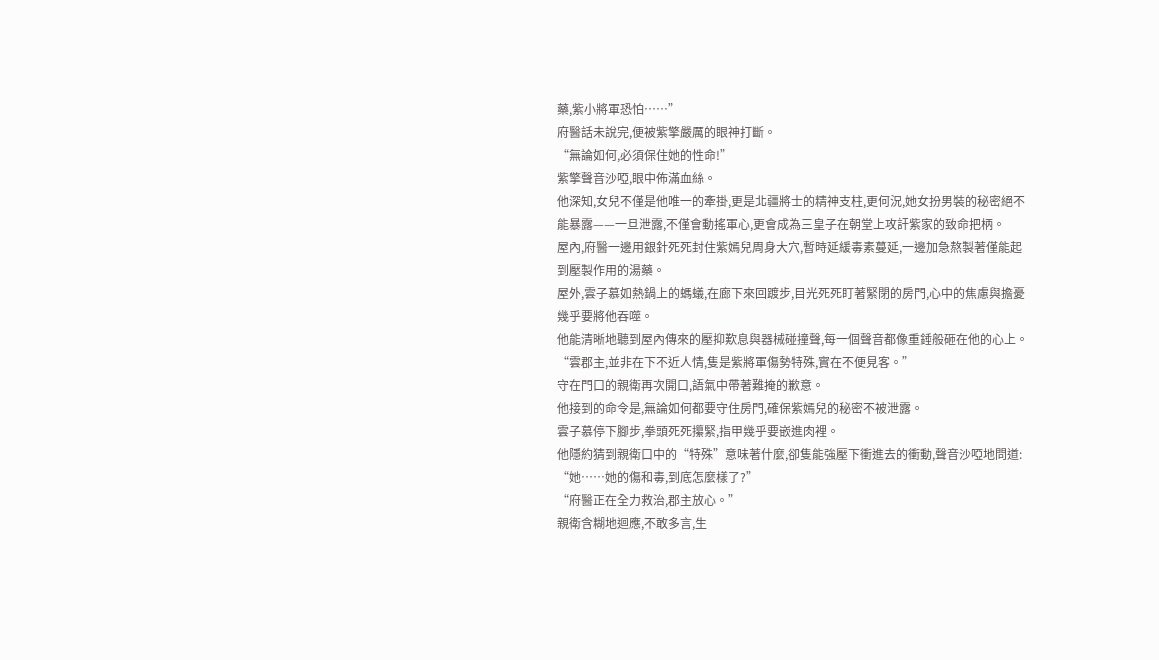藥,紫小將軍恐怕……”
府醫話未說完,便被紫擎嚴厲的眼神打斷。
“無論如何,必須保住她的性命!”
紫擎聲音沙啞,眼中佈滿血絲。
他深知,女兒不僅是他唯一的牽掛,更是北疆將士的精神支柱,更何況,她女扮男裝的秘密絕不能暴露——一旦泄露,不僅會動搖軍心,更會成為三皇子在朝堂上攻訐紫家的致命把柄。
屋內,府醫一邊用銀針死死封住紫嫣兒周身大穴,暫時延緩毒素蔓延,一邊加急熬製著僅能起到壓製作用的湯藥。
屋外,雲子慕如熱鍋上的螞蟻,在廊下來回踱步,目光死死盯著緊閉的房門,心中的焦慮與擔憂幾乎要將他吞噬。
他能清晰地聽到屋內傳來的壓抑歎息與器械碰撞聲,每一個聲音都像重錘般砸在他的心上。
“雲郡主,並非在下不近人情,隻是紫將軍傷勢特殊,實在不便見客。”
守在門口的親衛再次開口,語氣中帶著難掩的歉意。
他接到的命令是,無論如何都要守住房門,確保紫嫣兒的秘密不被泄露。
雲子慕停下腳步,拳頭死死攥緊,指甲幾乎要嵌進肉裡。
他隱約猜到親衛口中的“特殊”意味著什麼,卻隻能強壓下衝進去的衝動,聲音沙啞地問道:
“她……她的傷和毒,到底怎麼樣了?”
“府醫正在全力救治,郡主放心。”
親衛含糊地迴應,不敢多言,生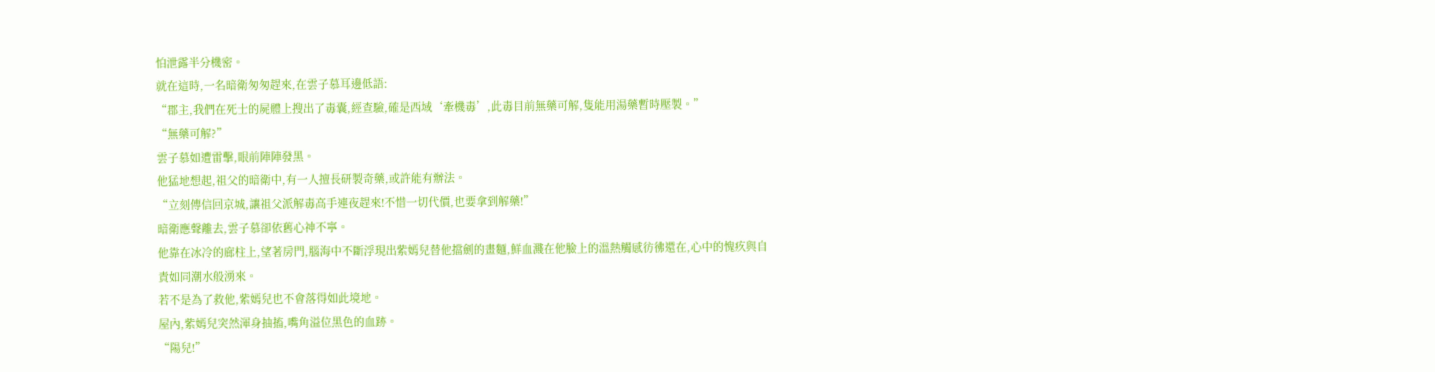怕泄露半分機密。
就在這時,一名暗衛匆匆趕來,在雲子慕耳邊低語:
“郡主,我們在死士的屍體上搜出了毒囊,經查驗,確是西域‘牽機毒’,此毒目前無藥可解,隻能用湯藥暫時壓製。”
“無藥可解?”
雲子慕如遭雷擊,眼前陣陣發黑。
他猛地想起,祖父的暗衛中,有一人擅長研製奇藥,或許能有辦法。
“立刻傳信回京城,讓祖父派解毒高手連夜趕來!不惜一切代價,也要拿到解藥!”
暗衛應聲離去,雲子慕卻依舊心神不寧。
他靠在冰冷的廊柱上,望著房門,腦海中不斷浮現出紫嫣兒替他擋劍的畫麵,鮮血濺在他臉上的溫熱觸感彷彿還在,心中的愧疚與自責如同潮水般湧來。
若不是為了救他,紫嫣兒也不會落得如此境地。
屋內,紫嫣兒突然渾身抽搐,嘴角溢位黑色的血跡。
“陽兒!”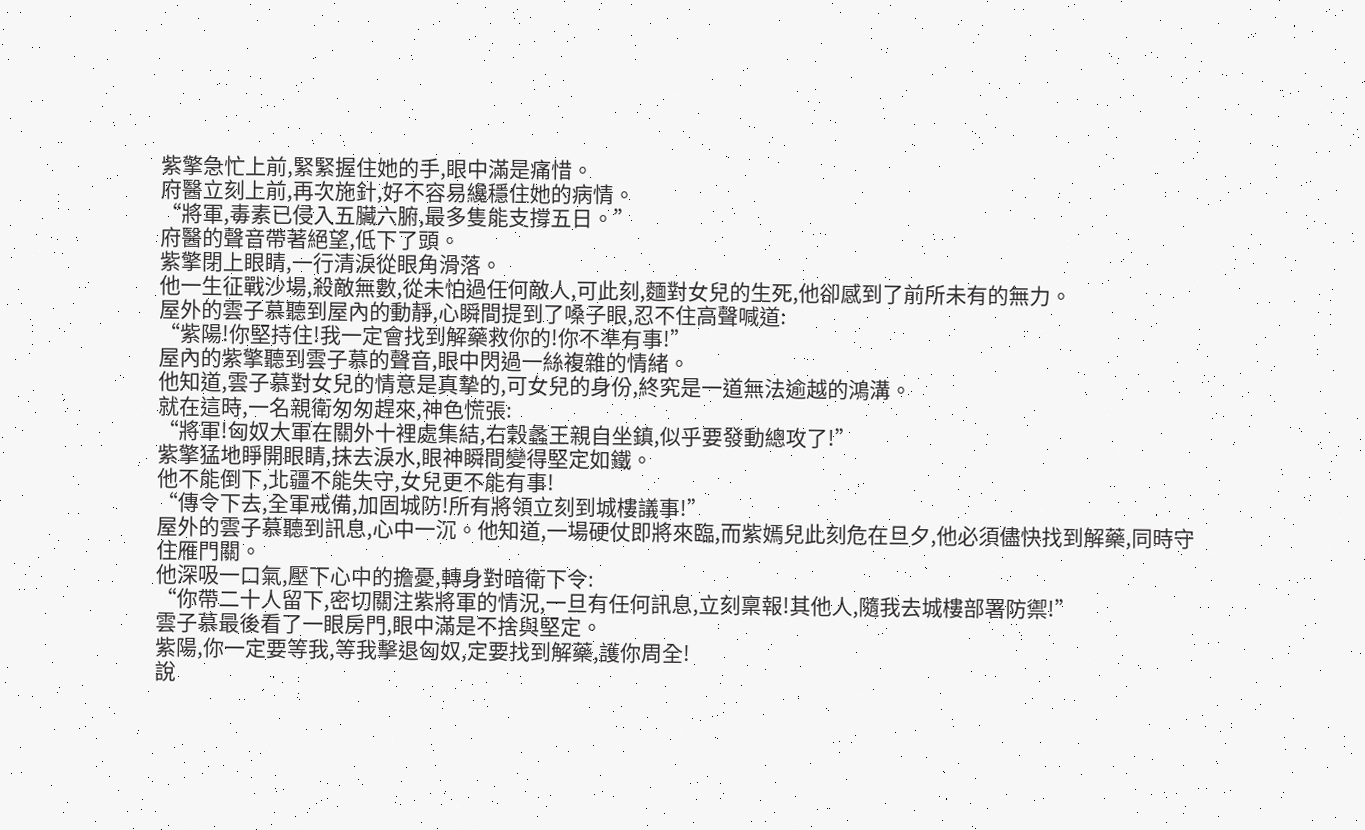紫擎急忙上前,緊緊握住她的手,眼中滿是痛惜。
府醫立刻上前,再次施針,好不容易纔穩住她的病情。
“將軍,毒素已侵入五臟六腑,最多隻能支撐五日。”
府醫的聲音帶著絕望,低下了頭。
紫擎閉上眼睛,一行清淚從眼角滑落。
他一生征戰沙場,殺敵無數,從未怕過任何敵人,可此刻,麵對女兒的生死,他卻感到了前所未有的無力。
屋外的雲子慕聽到屋內的動靜,心瞬間提到了嗓子眼,忍不住高聲喊道:
“紫陽!你堅持住!我一定會找到解藥救你的!你不準有事!”
屋內的紫擎聽到雲子慕的聲音,眼中閃過一絲複雜的情緒。
他知道,雲子慕對女兒的情意是真摯的,可女兒的身份,終究是一道無法逾越的鴻溝。
就在這時,一名親衛匆匆趕來,神色慌張:
“將軍!匈奴大軍在關外十裡處集結,右穀蠡王親自坐鎮,似乎要發動總攻了!”
紫擎猛地睜開眼睛,抹去淚水,眼神瞬間變得堅定如鐵。
他不能倒下,北疆不能失守,女兒更不能有事!
“傳令下去,全軍戒備,加固城防!所有將領立刻到城樓議事!”
屋外的雲子慕聽到訊息,心中一沉。他知道,一場硬仗即將來臨,而紫嫣兒此刻危在旦夕,他必須儘快找到解藥,同時守住雁門關。
他深吸一口氣,壓下心中的擔憂,轉身對暗衛下令:
“你帶二十人留下,密切關注紫將軍的情況,一旦有任何訊息,立刻稟報!其他人,隨我去城樓部署防禦!”
雲子慕最後看了一眼房門,眼中滿是不捨與堅定。
紫陽,你一定要等我,等我擊退匈奴,定要找到解藥,護你周全!
說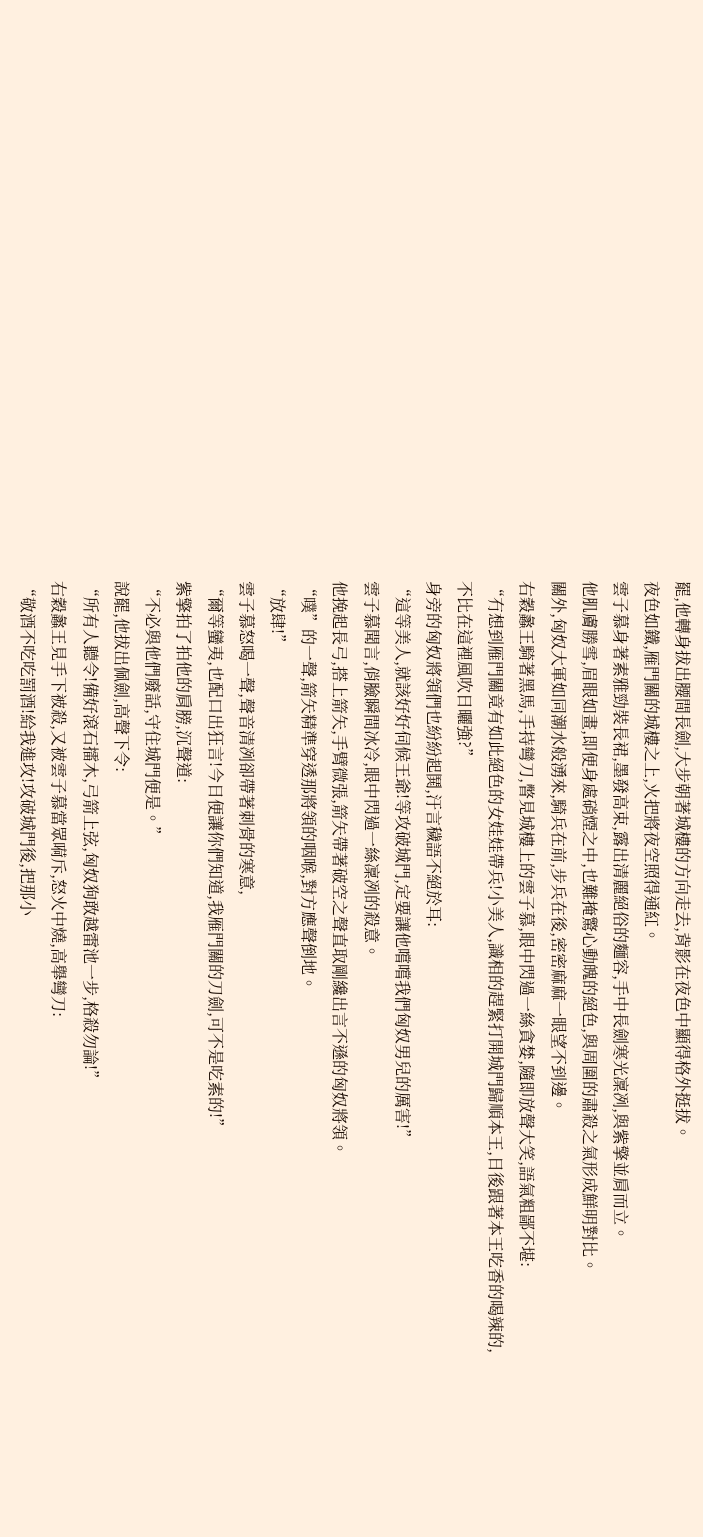罷,他轉身拔出腰間長劍,大步朝著城樓的方向走去,背影在夜色中顯得格外挺拔。
夜色如鐵,雁門關的城樓之上,火把將夜空照得通紅。
雲子慕身著素雅勁裝長裙,墨發高束,露出清麗絕俗的麵容,手中長劍寒光凜冽,與紫擎並肩而立。
他肌膚勝雪,眉眼如畫,即便身處硝煙之中,也難掩驚心動魄的絕色,與周圍的肅殺之氣形成鮮明對比。
關外,匈奴大軍如同潮水般湧來,騎兵在前,步兵在後,密密麻麻一眼望不到邊。
右穀蠡王騎著黑馬,手持彎刀,瞥見城樓上的雲子慕,眼中閃過一絲貪婪,隨即放聲大笑,語氣粗鄙不堪:
“冇想到雁門關竟有如此絕色的女娃娃帶兵!小美人,識相的趕緊打開城門歸順本王,日後跟著本王吃香的喝辣的,不比在這裡風吹日曬強?”
身旁的匈奴將領們也紛紛起鬨,汙言穢語不絕於耳:
“這等美人,就該好好伺候王爺!等攻破城門,定要讓他嚐嚐我們匈奴男兒的厲害!”
雲子慕聞言,俏臉瞬間冰冷,眼中閃過一絲凜冽的殺意。
他挽起長弓,搭上箭矢,手臂微張,箭矢帶著破空之聲直取剛纔出言不遜的匈奴將領。
“噗”的一聲,箭矢精準穿透那將領的咽喉,對方應聲倒地。
“放肆!”
雲子慕怒喝一聲,聲音清冽卻帶著刺骨的寒意,
“爾等蠻夷,也配口出狂言!今日便讓你們知道,我雁門關的刀劍,可不是吃素的!”
紫擎拍了拍他的肩膀,沉聲道:
“不必與他們廢話,守住城門便是。”
說罷,他拔出佩劍,高聲下令:
“所有人聽令!備好滾石擂木,弓箭上弦,匈奴狗敢越雷池一步,格殺勿論!”
右穀蠡王見手下被殺,又被雲子慕當眾嗬斥,怒火中燒,高舉彎刀:
“敬酒不吃吃罰酒!給我進攻!攻破城門後,把那小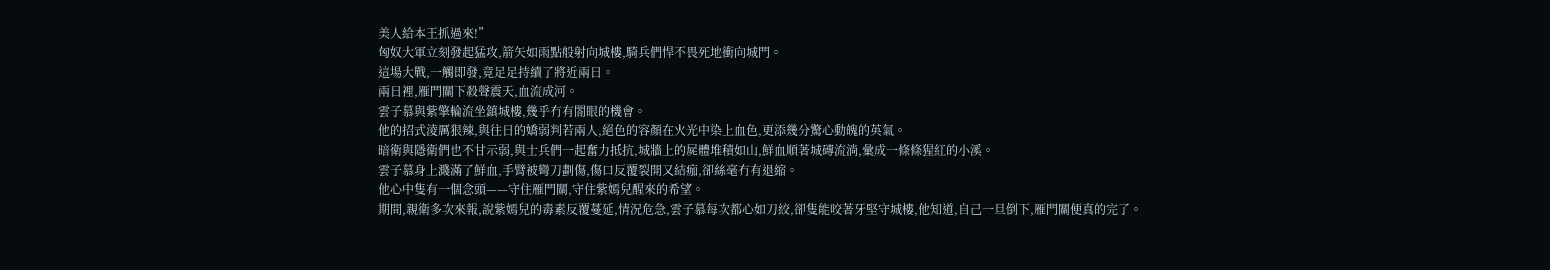美人給本王抓過來!”
匈奴大軍立刻發起猛攻,箭矢如雨點般射向城樓,騎兵們悍不畏死地衝向城門。
這場大戰,一觸即發,竟足足持續了將近兩日。
兩日裡,雁門關下殺聲震天,血流成河。
雲子慕與紫擎輪流坐鎮城樓,幾乎冇有閤眼的機會。
他的招式淩厲狠辣,與往日的嬌弱判若兩人,絕色的容顏在火光中染上血色,更添幾分驚心動魄的英氣。
暗衛與隱衛們也不甘示弱,與士兵們一起奮力抵抗,城牆上的屍體堆積如山,鮮血順著城磚流淌,彙成一條條猩紅的小溪。
雲子慕身上濺滿了鮮血,手臂被彎刀劃傷,傷口反覆裂開又結痂,卻絲毫冇有退縮。
他心中隻有一個念頭——守住雁門關,守住紫嫣兒醒來的希望。
期間,親衛多次來報,說紫嫣兒的毒素反覆蔓延,情況危急,雲子慕每次都心如刀絞,卻隻能咬著牙堅守城樓,他知道,自己一旦倒下,雁門關便真的完了。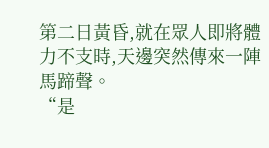第二日黃昏,就在眾人即將體力不支時,天邊突然傳來一陣馬蹄聲。
“是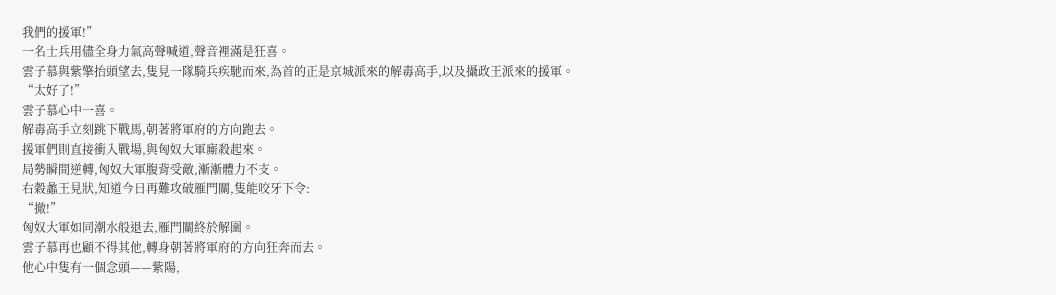我們的援軍!”
一名士兵用儘全身力氣高聲喊道,聲音裡滿是狂喜。
雲子慕與紫擎抬頭望去,隻見一隊騎兵疾馳而來,為首的正是京城派來的解毒高手,以及攝政王派來的援軍。
“太好了!”
雲子慕心中一喜。
解毒高手立刻跳下戰馬,朝著將軍府的方向跑去。
援軍們則直接衝入戰場,與匈奴大軍廝殺起來。
局勢瞬間逆轉,匈奴大軍腹背受敵,漸漸體力不支。
右穀蠡王見狀,知道今日再難攻破雁門關,隻能咬牙下令:
“撤!”
匈奴大軍如同潮水般退去,雁門關終於解圍。
雲子慕再也顧不得其他,轉身朝著將軍府的方向狂奔而去。
他心中隻有一個念頭——紫陽,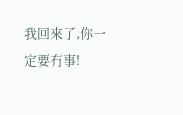我回來了,你一定要冇事!